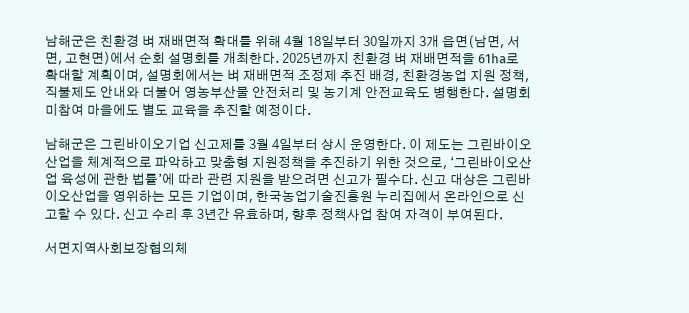남해군은 친환경 벼 재배면적 확대를 위해 4월 18일부터 30일까지 3개 읍면(남면, 서면, 고현면)에서 순회 설명회를 개최한다. 2025년까지 친환경 벼 재배면적을 61ha로 확대할 계획이며, 설명회에서는 벼 재배면적 조정제 추진 배경, 친환경농업 지원 정책, 직불제도 안내와 더불어 영농부산물 안전처리 및 농기계 안전교육도 병행한다. 설명회 미참여 마을에도 별도 교육을 추진할 예정이다.

남해군은 그린바이오기업 신고제를 3월 4일부터 상시 운영한다. 이 제도는 그린바이오산업을 체계적으로 파악하고 맞춤형 지원정책을 추진하기 위한 것으로, ‘그린바이오산업 육성에 관한 법률’에 따라 관련 지원을 받으려면 신고가 필수다. 신고 대상은 그린바이오산업을 영위하는 모든 기업이며, 한국농업기술진흥원 누리집에서 온라인으로 신고할 수 있다. 신고 수리 후 3년간 유효하며, 향후 정책사업 참여 자격이 부여된다.

서면지역사회보장협의체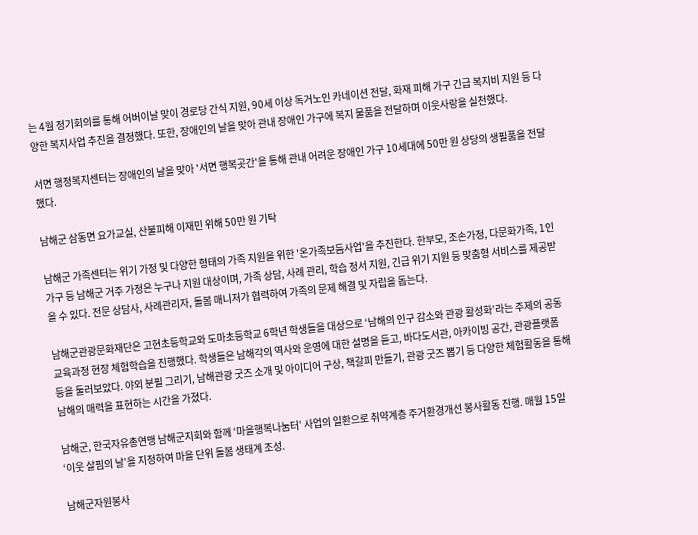는 4월 정기회의를 통해 어버이날 맞이 경로당 간식 지원, 90세 이상 독거노인 카네이션 전달, 화재 피해 가구 긴급 복지비 지원 등 다양한 복지사업 추진을 결정했다. 또한, 장애인의 날을 맞아 관내 장애인 가구에 복지 물품을 전달하며 이웃사랑을 실천했다.

서면 행정복지센터는 장애인의 날을 맞아 '서면 행복곳간'을 통해 관내 어려운 장애인 가구 10세대에 50만 원 상당의 생필품을 전달했다.

남해군 삼동면 요가교실, 산불피해 이재민 위해 50만 원 기탁

남해군 가족센터는 위기 가정 및 다양한 형태의 가족 지원을 위한 '온가족보듬사업'을 추진한다. 한부모, 조손가정, 다문화가족, 1인 가구 등 남해군 거주 가정은 누구나 지원 대상이며, 가족 상담, 사례 관리, 학습 정서 지원, 긴급 위기 지원 등 맞춤형 서비스를 제공받을 수 있다. 전문 상담사, 사례관리자, 돌봄 매니저가 협력하여 가족의 문제 해결 및 자립을 돕는다.

남해군관광문화재단은 고현초등학교와 도마초등학교 6학년 학생들을 대상으로 ‘남해의 인구 감소와 관광 활성화’라는 주제의 공동교육과정 현장 체험학습을 진행했다. 학생들은 남해각의 역사와 운영에 대한 설명을 듣고, 바다도서관, 아카이빙 공간, 관광플랫폼 등을 둘러보았다. 야외 분필 그리기, 남해관광 굿즈 소개 및 아이디어 구상, 책갈피 만들기, 관광 굿즈 뽑기 등 다양한 체험활동을 통해 남해의 매력을 표현하는 시간을 가졌다.

남해군, 한국자유총연맹 남해군지회와 함께 ‘마을행복나눔터’ 사업의 일환으로 취약계층 주거환경개선 봉사활동 진행. 매월 15일 ‘이웃 살핌의 날’을 지정하여 마을 단위 돌봄 생태계 조성.

남해군자원봉사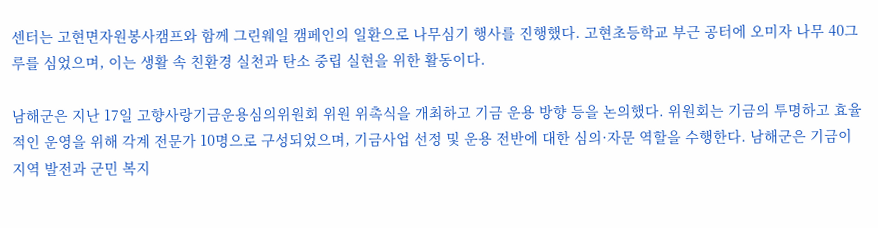센터는 고현면자원봉사캠프와 함께 그린웨일 캠페인의 일환으로 나무심기 행사를 진행했다. 고현초등학교 부근 공터에 오미자 나무 40그루를 심었으며, 이는 생활 속 친환경 실천과 탄소 중립 실현을 위한 활동이다.

남해군은 지난 17일 고향사랑기금운용심의위원회 위원 위촉식을 개최하고 기금 운용 방향 등을 논의했다. 위원회는 기금의 투명하고 효율적인 운영을 위해 각계 전문가 10명으로 구성되었으며, 기금사업 선정 및 운용 전반에 대한 심의·자문 역할을 수행한다. 남해군은 기금이 지역 발전과 군민 복지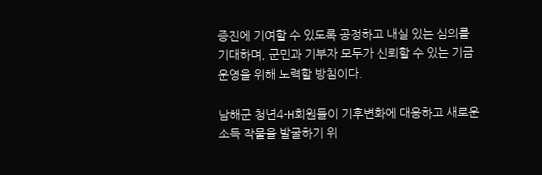증진에 기여할 수 있도록 공정하고 내실 있는 심의를 기대하며, 군민과 기부자 모두가 신뢰할 수 있는 기금 운영을 위해 노력할 방침이다.

남해군 청년4-H회원들이 기후변화에 대응하고 새로운 소득 작물을 발굴하기 위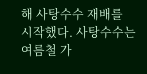해 사탕수수 재배를 시작했다. 사탕수수는 여름철 가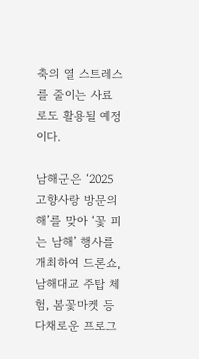축의 열 스트레스를 줄이는 사료로도 활용될 예정이다.

남해군은 ‘2025 고향사랑 방문의 해’를 맞아 ‘꽃 피는 남해’ 행사를 개최하여 드론쇼, 남해대교 주탑 체험, 봄꽃마켓 등 다채로운 프로그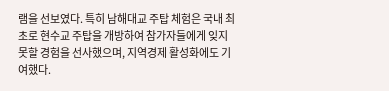램을 선보였다. 특히 남해대교 주탑 체험은 국내 최초로 현수교 주탑을 개방하여 참가자들에게 잊지 못할 경험을 선사했으며, 지역경제 활성화에도 기여했다.